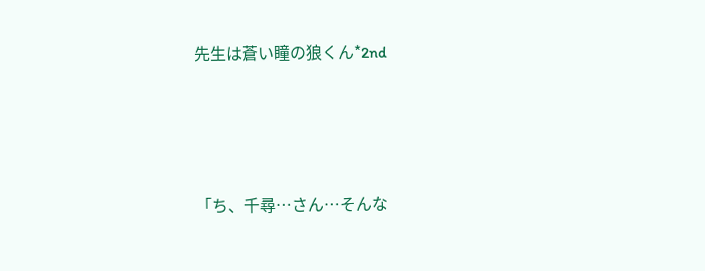先生は蒼い瞳の狼くん*2nd





「ち、千尋…さん…そんな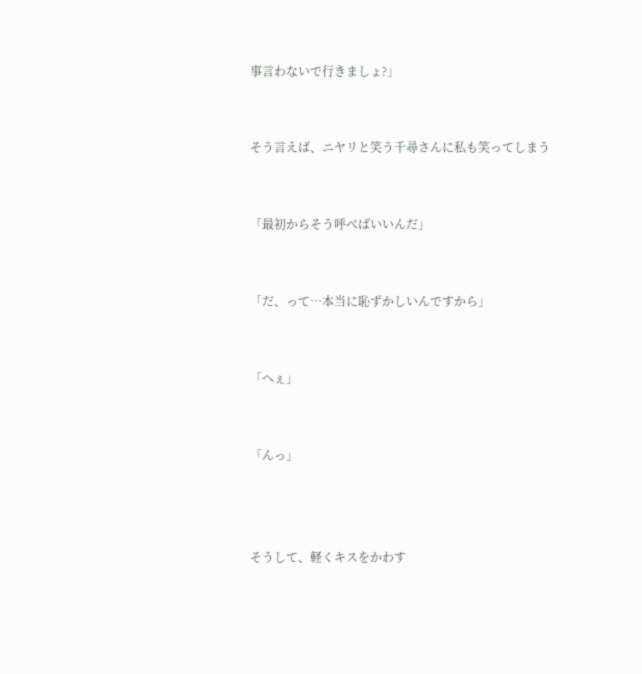事言わないで行きましょ?」


そう言えば、ニヤリと笑う千尋さんに私も笑ってしまう


「最初からそう呼べばいいんだ」


「だ、って…本当に恥ずかしいんですから」


「へぇ」


「んっ」



そうして、軽くキスをかわす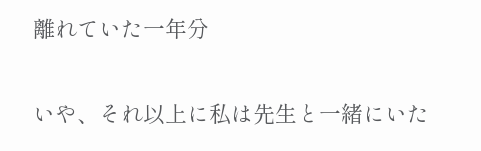離れていた一年分


いや、それ以上に私は先生と一緒にいた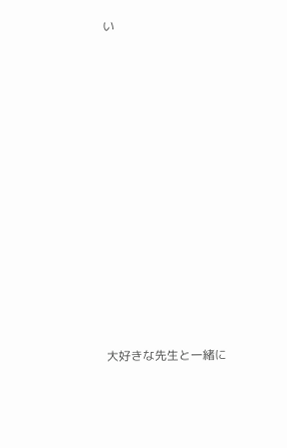い













大好きな先生と一緒に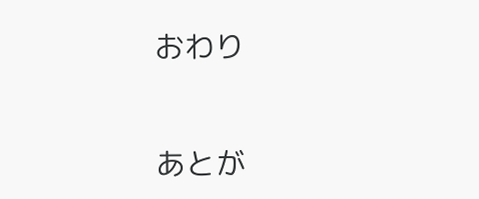おわり


あとが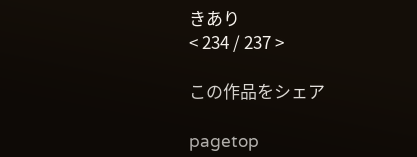きあり
< 234 / 237 >

この作品をシェア

pagetop